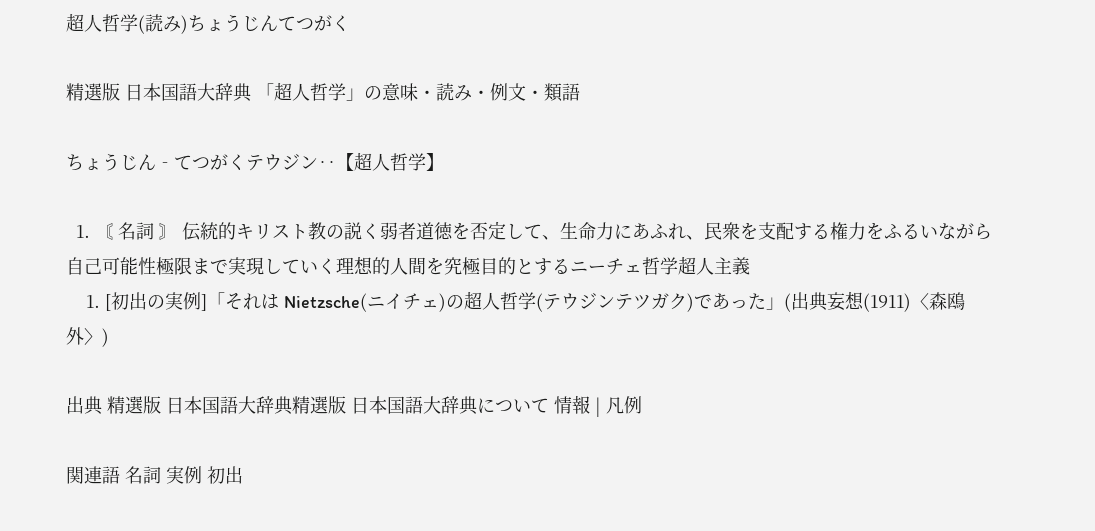超人哲学(読み)ちょうじんてつがく

精選版 日本国語大辞典 「超人哲学」の意味・読み・例文・類語

ちょうじん‐てつがくテウジン‥【超人哲学】

  1. 〘 名詞 〙 伝統的キリスト教の説く弱者道徳を否定して、生命力にあふれ、民衆を支配する権力をふるいながら自己可能性極限まで実現していく理想的人間を究極目的とするニーチェ哲学超人主義
    1. [初出の実例]「それは Nietzsche(ニイチェ)の超人哲学(テウジンテツガク)であった」(出典妄想(1911)〈森鴎外〉)

出典 精選版 日本国語大辞典精選版 日本国語大辞典について 情報 | 凡例

関連語 名詞 実例 初出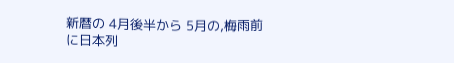新暦の 4月後半から 5月の,梅雨前に日本列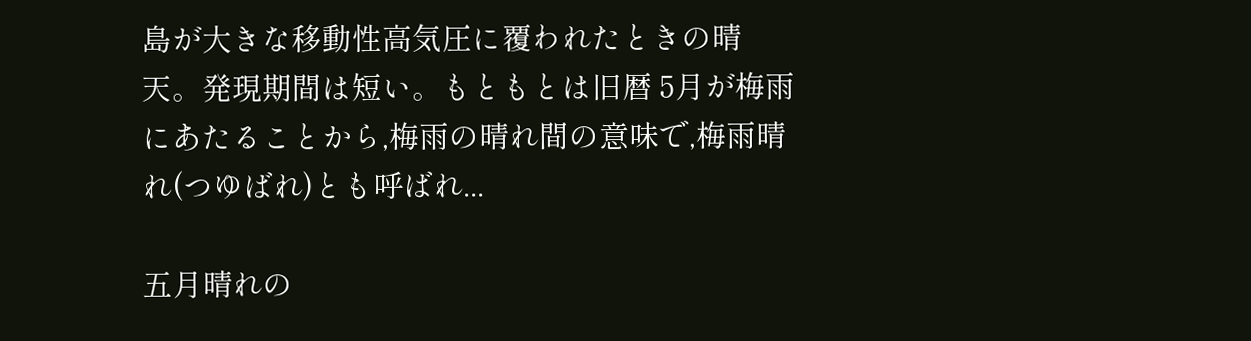島が大きな移動性高気圧に覆われたときの晴天。発現期間は短い。もともとは旧暦 5月が梅雨にあたることから,梅雨の晴れ間の意味で,梅雨晴れ(つゆばれ)とも呼ばれ...

五月晴れの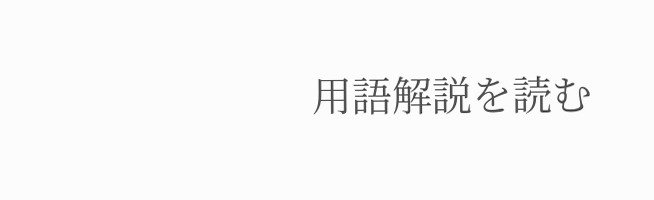用語解説を読む